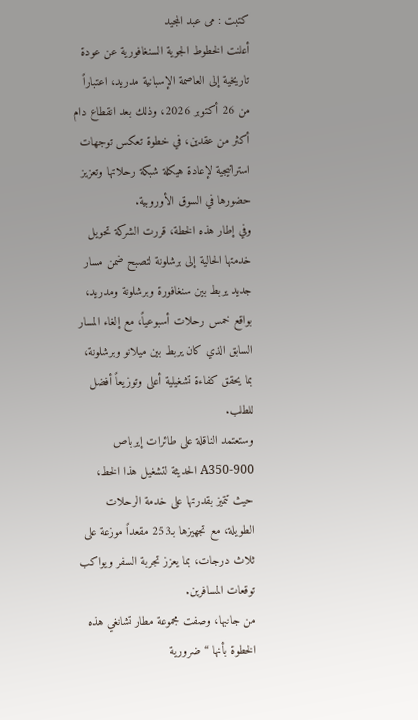كتبت : مى عبد المجيد
أعلنت الخطوط الجوية السنغافورية عن عودة تاريخية إلى العاصمة الإسبانية مدريد، اعتباراً من 26 أكتوبر 2026، وذلك بعد انقطاع دام أكثر من عقدين، في خطوة تعكس توجهات استراتيجية لإعادة هيكلة شبكة رحلاتها وتعزيز حضورها في السوق الأوروبية.
وفي إطار هذه الخطة، قررت الشركة تحويل خدمتها الحالية إلى برشلونة لتصبح ضمن مسار جديد يربط بين سنغافورة وبرشلونة ومدريد، بواقع خمس رحلات أسبوعياً، مع إلغاء المسار السابق الذي كان يربط بين ميلانو وبرشلونة، بما يحقق كفاءة تشغيلية أعلى وتوزيعاً أفضل للطلب.
وستعتمد الناقلة على طائرات إيرباص A350-900 الحديثة لتشغيل هذا الخط، حيث تتميز بقدرتها على خدمة الرحلات الطويلة، مع تجهيزها بـ253 مقعداً موزعة على ثلاث درجات، بما يعزز تجربة السفر ويواكب توقعات المسافرين.
من جانبها، وصفت مجموعة مطار تشانغي هذه الخطوة بأنها “ضرورية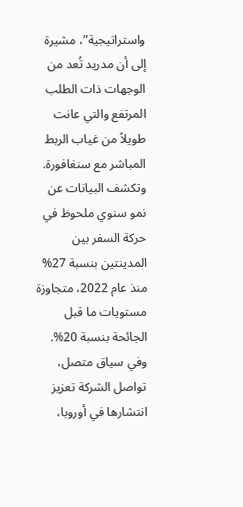واستراتيجية”، مشيرة إلى أن مدريد تُعد من الوجهات ذات الطلب المرتفع والتي عانت طويلاً من غياب الربط المباشر مع سنغافورة.
وتكشف البيانات عن نمو سنوي ملحوظ في حركة السفر بين المدينتين بنسبة 27% منذ عام 2022، متجاوزة مستويات ما قبل الجائحة بنسبة 20%.
وفي سياق متصل، تواصل الشركة تعزيز انتشارها في أوروبا،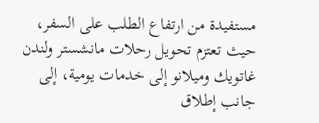مستفيدة من ارتفاع الطلب على السفر، حيث تعتزم تحويل رحلات مانشستر ولندن غاتويك وميلانو إلى خدمات يومية، إلى جانب إطلاق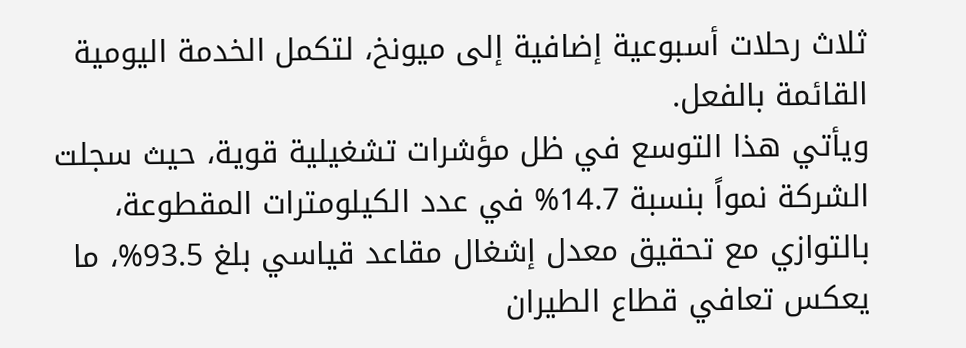ثلاث رحلات أسبوعية إضافية إلى ميونخ، لتكمل الخدمة اليومية القائمة بالفعل.
ويأتي هذا التوسع في ظل مؤشرات تشغيلية قوية، حيث سجلت الشركة نمواً بنسبة 14.7% في عدد الكيلومترات المقطوعة، بالتوازي مع تحقيق معدل إشغال مقاعد قياسي بلغ 93.5%، ما يعكس تعافي قطاع الطيران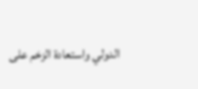الدولي واستعادة الزخم على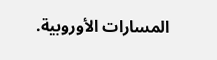المسارات الأوروبية.